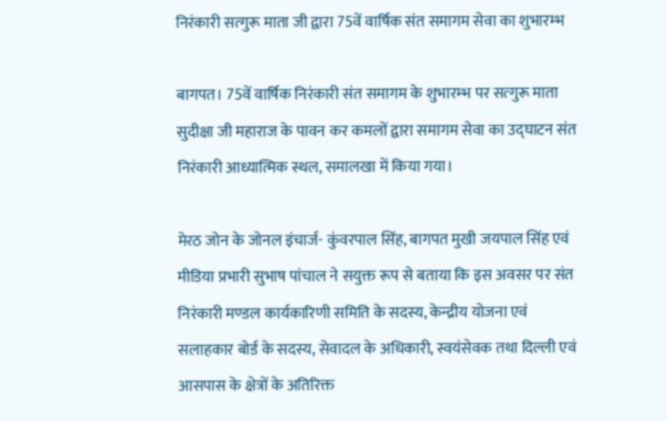निरंकारी सत्गुरू माता जी द्वारा 75वें वार्षिक संत समागम सेवा का शुभारम्भ

बागपत। 75वें वार्षिक निरंकारी संत समागम के शुभारम्भ पर सत्गुरू माता सुदीक्षा जी महाराज के पावन कर कमलों द्वारा समागम सेवा का उद्घाटन संत निरंकारी आध्यात्मिक स्थल, समालखा में किया गया।

मेरठ जोन के जोनल इंचार्ज- कुंवरपाल सिंह, बागपत मुखी जयपाल सिंह एवं मीडिया प्रभारी सुभाष पांचाल ने सयुक्त रूप से बताया कि इस अवसर पर संत निरंकारी मण्डल कार्यकारिणी समिति के सदस्य, केन्द्रीय योजना एवं सलाहकार बोर्ड के सदस्य, सेवादल के अधिकारी, स्वयंसेवक तथा दिल्ली एवं आसपास के क्षेत्रों के अतिरिक्त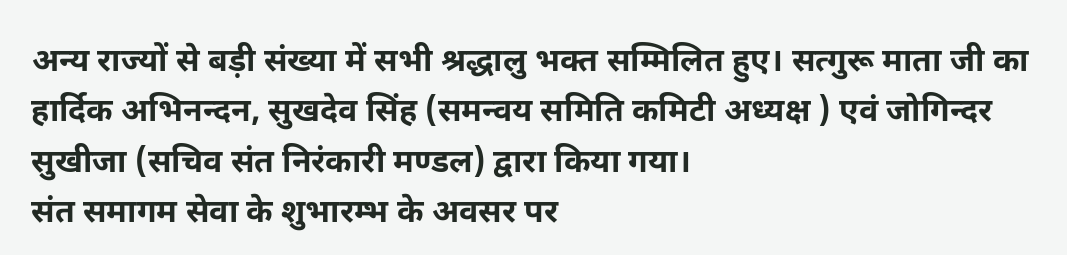अन्य राज्यों से बड़ी संख्या में सभी श्रद्धालु भक्त सम्मिलित हुए। सत्गुरू माता जी का हार्दिक अभिनन्दन, सुखदेव सिंह (समन्वय समिति कमिटी अध्यक्ष ) एवं जोगिन्दर सुखीजा (सचिव संत निरंकारी मण्डल) द्वारा किया गया।
संत समागम सेवा के शुभारम्भ के अवसर पर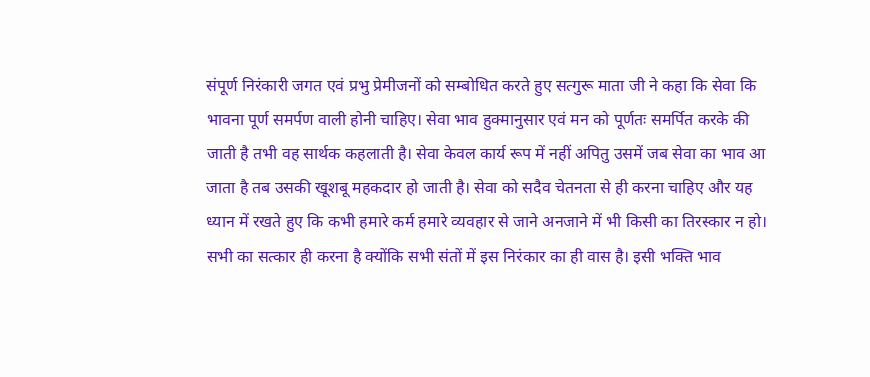संपूर्ण निरंकारी जगत एवं प्रभु प्रेमीजनों को सम्बोधित करते हुए सत्गुरू माता जी ने कहा कि सेवा कि भावना पूर्ण समर्पण वाली होनी चाहिए। सेवा भाव हुक्मानुसार एवं मन को पूर्णतः समर्पित करके की जाती है तभी वह सार्थक कहलाती है। सेवा केवल कार्य रूप में नहीं अपितु उसमें जब सेवा का भाव आ जाता है तब उसकी खूशबू महकदार हो जाती है। सेवा को सदैव चेतनता से ही करना चाहिए और यह ध्यान में रखते हुए कि कभी हमारे कर्म हमारे व्यवहार से जाने अनजाने में भी किसी का तिरस्कार न हो। सभी का सत्कार ही करना है क्योंकि सभी संतों में इस निरंकार का ही वास है। इसी भक्ति भाव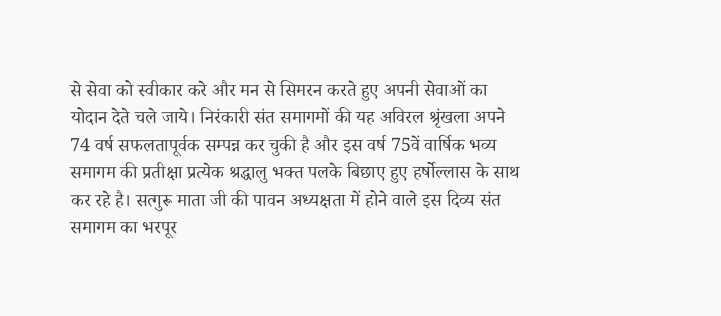से सेवा को स्वीकार करे और मन से सिमरन करते हुए अपनी सेवाओं का योदान देते चले जाये। निरंकारी संत समागमों की यह अविरल श्रृंखला अपने 74 वर्ष सफलतापूर्वक सम्पन्न कर चुकी है और इस वर्ष 75वें वार्षिक भव्य समागम की प्रतीक्षा प्रत्येक श्रद्धालु भक्त पलके बिछाए हुए हर्षोल्लास के साथ कर रहे है। सत्गुरू माता जी की पावन अध्यक्षता में होने वाले इस दिव्य संत समागम का भरपूर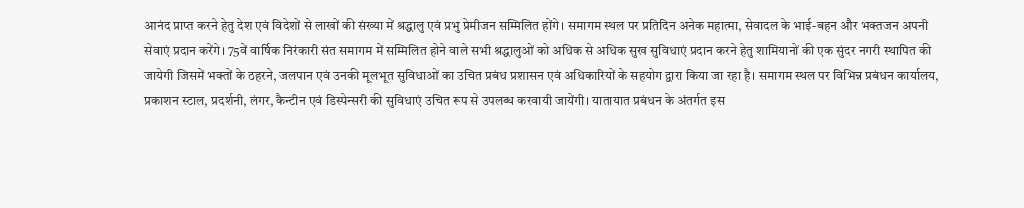आनंद प्राप्त करने हेतु देश एवं विदेशों से लाखों की संख्या में श्रद्धालु एवं प्रभु प्रेमीजन सम्मिलित होंगे। समागम स्थल पर प्रतिदिन अनेक महात्मा, सेवादल के भाई-बहन और भक्तजन अपनी सेवाएं प्रदान करेंगे। 75वें वार्षिक निरंकारी संत समागम में सम्मिलित होने वाले सभी श्रद्धालुओं को अधिक से अधिक सुख सुविधाएं प्रदान करने हेतु शामियानों की एक सुंदर नगरी स्थापित की जायेगी जिसमें भक्तों के ठहरने, जलपान एवं उनकी मूलभूत सुविधाओं का उचित प्रबंध प्रशासन एवं अधिकारियों के सहयोग द्वारा किया जा रहा है। समागम स्थल पर विभिन्न प्रबंधन कार्यालय, प्रकाशन स्टाल, प्रदर्शनी, लंगर, कैन्टीन एवं डिस्पेन्सरी की सुविधाएं उचित रूप से उपलब्ध करवायी जायेंगी। यातायात प्रबंधन के अंतर्गत इस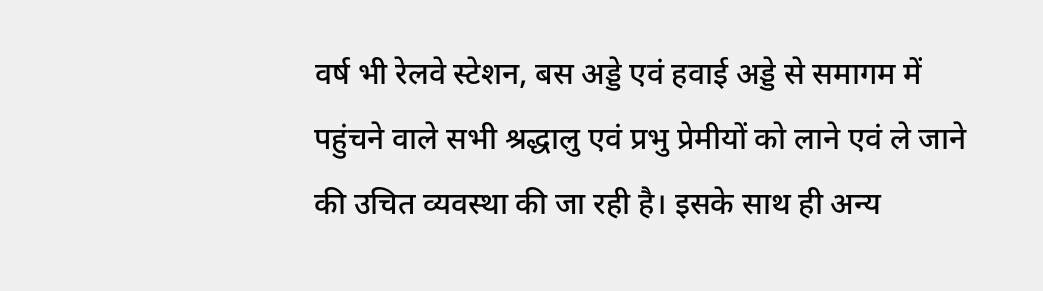वर्ष भी रेलवे स्टेशन, बस अड्डे एवं हवाई अड्डे से समागम में पहुंचने वाले सभी श्रद्धालु एवं प्रभु प्रेमीयों को लाने एवं ले जाने की उचित व्यवस्था की जा रही है। इसके साथ ही अन्य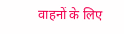वाहनों के लिए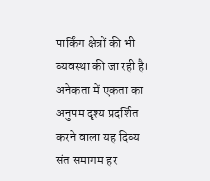पार्किंग क्षेत्रों की भी व्यवस्था की जा रही है। अनेकता में एकता का अनुपम दृश्य प्रदर्शित करने वाला यह दिव्य संत समागम हर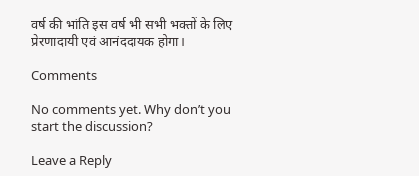वर्ष की भांति इस वर्ष भी सभी भक्तों के लिए प्रेरणादायी एवं आनंददायक होगा।

Comments

No comments yet. Why don’t you start the discussion?

Leave a Reply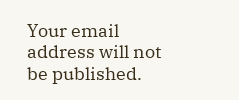Your email address will not be published.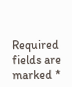Required fields are marked *